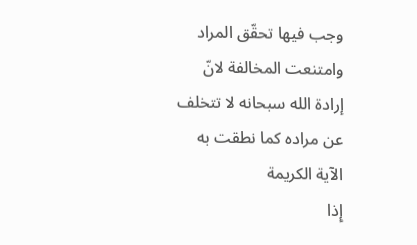وجب فيها تحقّق المراد وامتنعت المخالفة لانّ إرادة الله سبحانه لا تتخلف عن مراده كما نطقت به الآية الكريمة
إِذا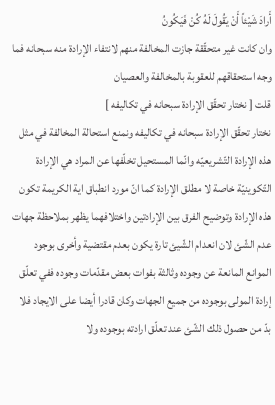أَرادَ شَيْئاً أَنْ يَقُولَ لَهُ كُنْ فَيَكُونُ
وان كانت غير متحقّقة جازت المخالفة منهم لانتفاء الإرادة منه سبحانه فما وجه استحقاقهم للعقوبة بالمخالفة والعصيان
قلت [ نختار تحقّق الإرادة سبحانه في تكاليفه ]
نختار تحقّق الإرادة سبحانه في تكاليفه ونمنع استحالة المخالفة في مثل هذه الإرادة التّشريعيّه وانّما المستحيل تخلّفها عن المراد هي الإرادة التّكوينيّة خاصة لا مطلق الإرادة كما انّ مورد انطباق اية الكريمة تكون هذه الإرادة وتوضيح الفرق بين الإرادتين واختلافهما يظهر بملاحظة جهات عدم الشّئ لان انعدام الشّيئ تارة يكون بعدم مقتضية وأخرى بوجود الموانع المانعة عن وجوده وثالثة بفوات بعض مقدّمات وجوده ففي تعلّق إرادة المولى بوجوده من جميع الجهات وكان قادرا أيضا على الايجاد فلا بدّ من حصول ذلك الشّئ عند تعلّق ارادته بوجوده ولا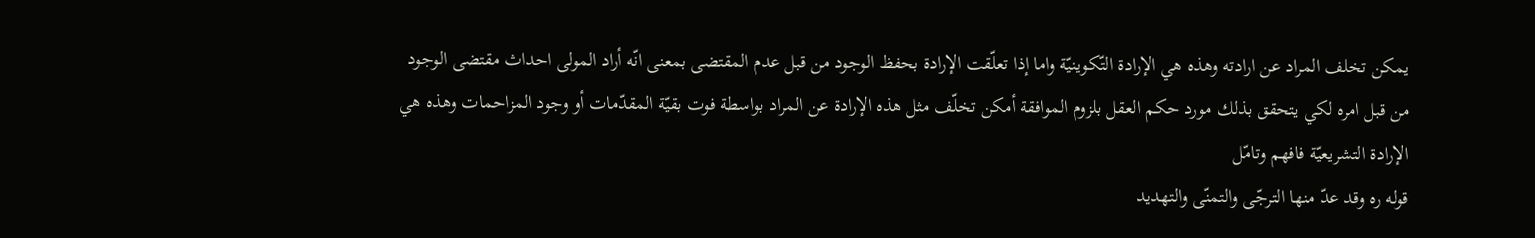يمكن تخلف المراد عن ارادته وهذه هي الإرادة التّكوينيّة واما إذا تعلّقت الإرادة بحفظ الوجود من قبل عدم المقتضى بمعنى انّه أراد المولى احداث مقتضى الوجود من قبل امره لكي يتحقق بذلك مورد حكم العقل بلزوم الموافقة أمكن تخلّف مثل هذه الإرادة عن المراد بواسطة فوت بقيّة المقدّمات أو وجود المزاحمات وهذه هي الإرادة التشريعيّة فافهم وتامّل
قوله ره وقد عدّ منها الترجّى والتمنّى والتهديد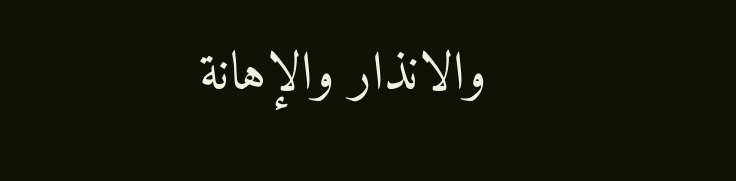والانذار والإهانة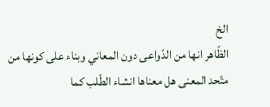الخ
الظّاهر انها من الدّواعى دون المعاني وبناء على كونها من متّحد المعنى هل معناها انشاء الطّلب كما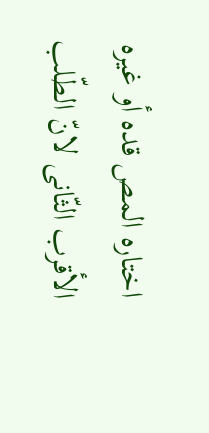اختاره المص قده أو غيره الأقرب الثّانى لانّ الطّلب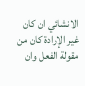الانشائي ان كان غير الإرادة كان من مقولة الفعل وان